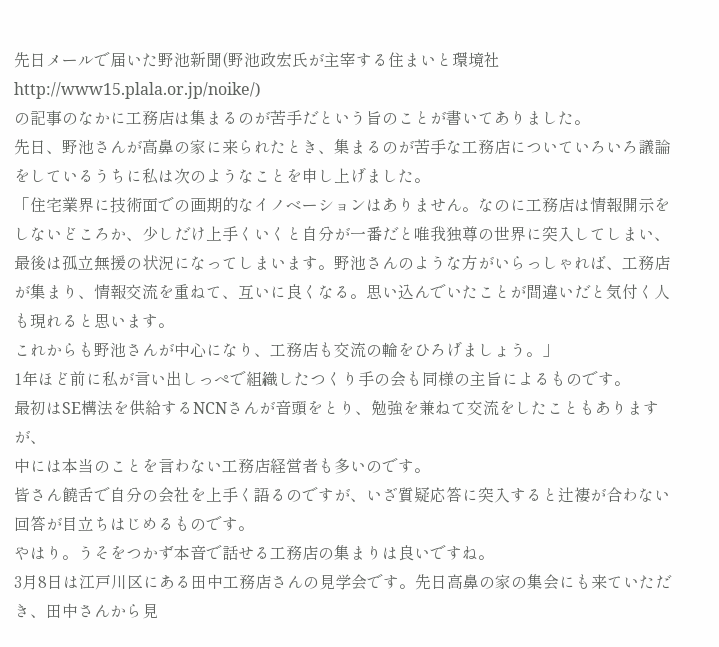先日メールで届いた野池新聞(野池政宏氏が主宰する住まいと環境社
http://www15.plala.or.jp/noike/)
の記事のなかに工務店は集まるのが苦手だという旨のことが書いてありました。
先日、野池さんが高鼻の家に来られたとき、集まるのが苦手な工務店についていろいろ議論をしているうちに私は次のようなことを申し上げました。
「住宅業界に技術面での画期的なイノベーションはありません。なのに工務店は情報開示をしないどころか、少しだけ上手くいくと自分が一番だと唯我独尊の世界に突入してしまい、最後は孤立無援の状況になってしまいます。野池さんのような方がいらっしゃれば、工務店が集まり、情報交流を重ねて、互いに良くなる。思い込んでいたことが間違いだと気付く人も現れると思います。
これからも野池さんが中心になり、工務店も交流の輪をひろげましょう。」
1年ほど前に私が言い出しっぺで組織したつくり手の会も同様の主旨によるものです。
最初はSE構法を供給するNCNさんが音頭をとり、勉強を兼ねて交流をしたこともありますが、
中には本当のことを言わない工務店経営者も多いのです。
皆さん饒舌で自分の会社を上手く語るのですが、いざ質疑応答に突入すると辻褄が合わない回答が目立ちはじめるものです。
やはり。うそをつかず本音で話せる工務店の集まりは良いですね。
3月8日は江戸川区にある田中工務店さんの見学会です。先日高鼻の家の集会にも来ていただき、田中さんから見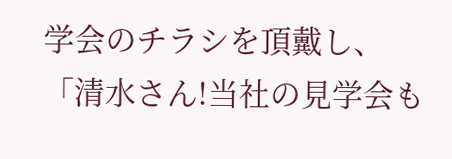学会のチラシを頂戴し、
「清水さん!当社の見学会も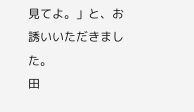見てよ。」と、お誘いいただきました。
田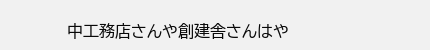中工務店さんや創建舎さんはや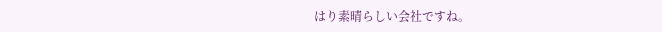はり素晴らしい会社ですね。